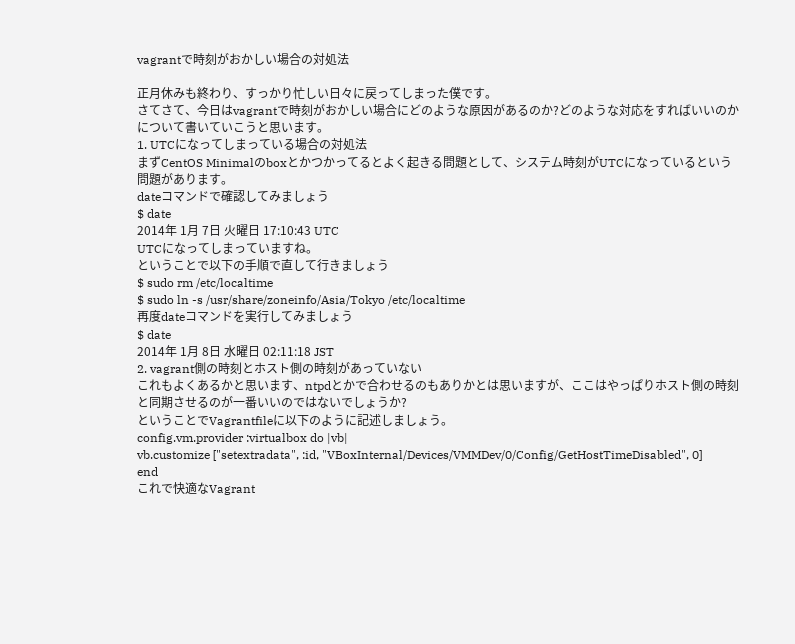vagrantで時刻がおかしい場合の対処法

正月休みも終わり、すっかり忙しい日々に戻ってしまった僕です。
さてさて、今日はvagrantで時刻がおかしい場合にどのような原因があるのか?どのような対応をすればいいのかについて書いていこうと思います。
1. UTCになってしまっている場合の対処法
まずCentOS Minimalのboxとかつかってるとよく起きる問題として、システム時刻がUTCになっているという問題があります。
dateコマンドで確認してみましょう
$ date
2014年 1月 7日 火曜日 17:10:43 UTC
UTCになってしまっていますね。
ということで以下の手順で直して行きましょう
$ sudo rm /etc/localtime
$ sudo ln -s /usr/share/zoneinfo/Asia/Tokyo /etc/localtime
再度dateコマンドを実行してみましょう
$ date
2014年 1月 8日 水曜日 02:11:18 JST
2. vagrant側の時刻とホスト側の時刻があっていない
これもよくあるかと思います、ntpdとかで合わせるのもありかとは思いますが、ここはやっぱりホスト側の時刻と同期させるのが一番いいのではないでしょうか?
ということでVagrantfileに以下のように記述しましょう。
config.vm.provider :virtualbox do |vb|
vb.customize ["setextradata", :id, "VBoxInternal/Devices/VMMDev/0/Config/GetHostTimeDisabled", 0]
end
これで快適なVagrant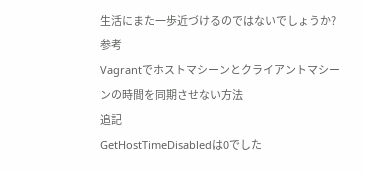生活にまた一歩近づけるのではないでしょうか?
参考
Vagrantでホストマシーンとクライアントマシーンの時間を同期させない方法
追記
GetHostTimeDisabledは0でした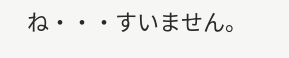ね・・・すいません。